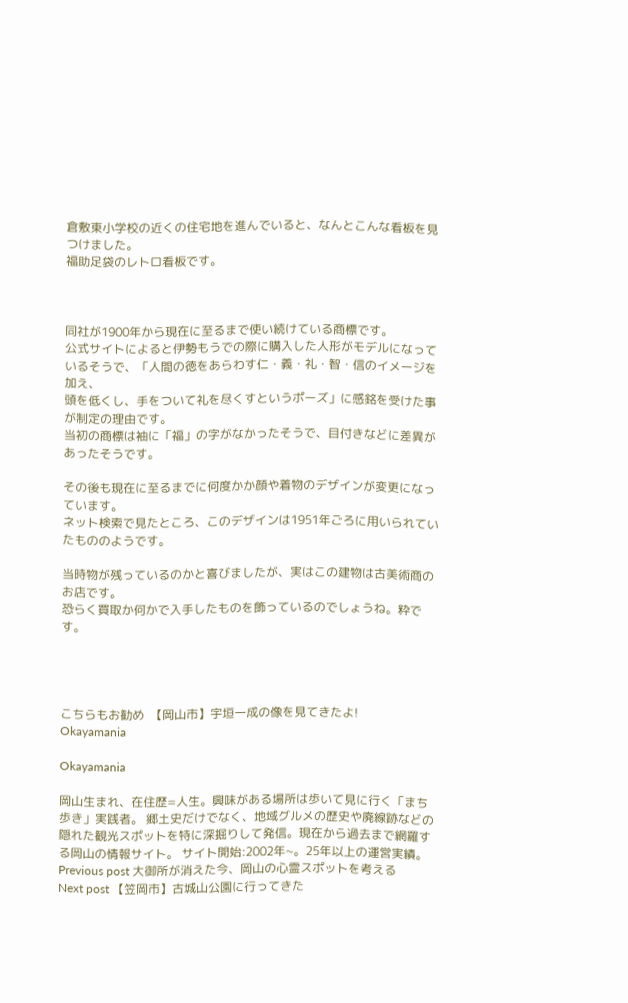倉敷東小学校の近くの住宅地を進んでいると、なんとこんな看板を見つけました。
福助足袋のレトロ看板です。



同社が1900年から現在に至るまで使い続けている商標です。
公式サイトによると伊勢もうでの際に購入した人形がモデルになっているそうで、「人間の徳をあらわす仁・義・礼・智・信のイメージを加え、
頭を低くし、手をついて礼を尽くすというポーズ」に感銘を受けた事が制定の理由です。
当初の商標は袖に「福」の字がなかったそうで、目付きなどに差異があったそうです。

その後も現在に至るまでに何度かか顔や着物のデザインが変更になっています。
ネット検索で見たところ、このデザインは1951年ごろに用いられていたもののようです。

当時物が残っているのかと喜びましたが、実はこの建物は古美術商のお店です。
恐らく買取か何かで入手したものを飾っているのでしょうね。粋です。




こちらもお勧め  【岡山市】宇垣一成の像を見てきたよ!
Okayamania

Okayamania

岡山生まれ、在住歴=人生。興味がある場所は歩いて見に行く「まち歩き」実践者。 郷土史だけでなく、地域グルメの歴史や廃線跡などの隠れた観光スポットを特に深掘りして発信。現在から過去まで網羅する岡山の情報サイト。 サイト開始:2002年~。25年以上の運営実績。
Previous post 大御所が消えた今、岡山の心霊スポットを考える
Next post 【笠岡市】古城山公園に行ってきた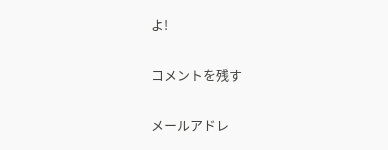よ!

コメントを残す

メールアドレ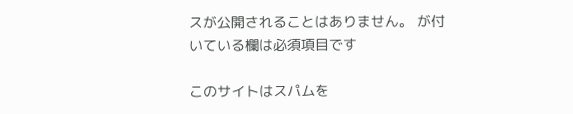スが公開されることはありません。 が付いている欄は必須項目です

このサイトはスパムを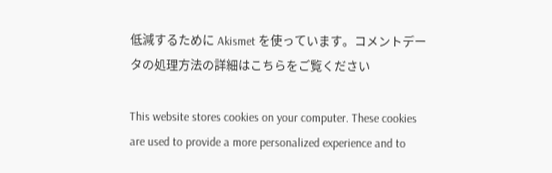低減するために Akismet を使っています。コメントデータの処理方法の詳細はこちらをご覧ください

This website stores cookies on your computer. These cookies are used to provide a more personalized experience and to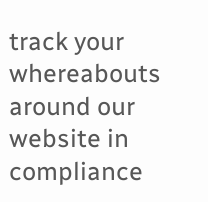track your whereabouts around our website in compliance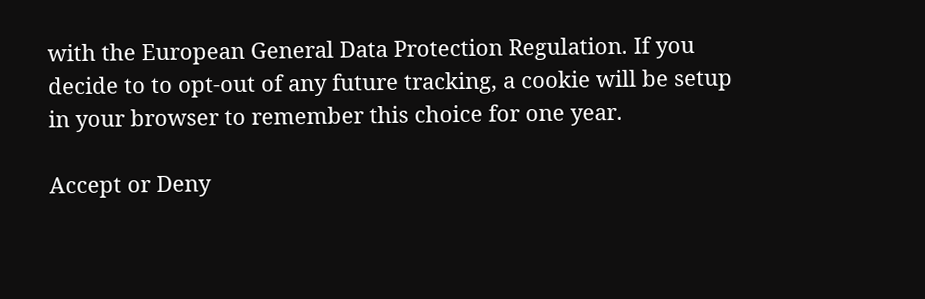with the European General Data Protection Regulation. If you decide to to opt-out of any future tracking, a cookie will be setup in your browser to remember this choice for one year.

Accept or Deny